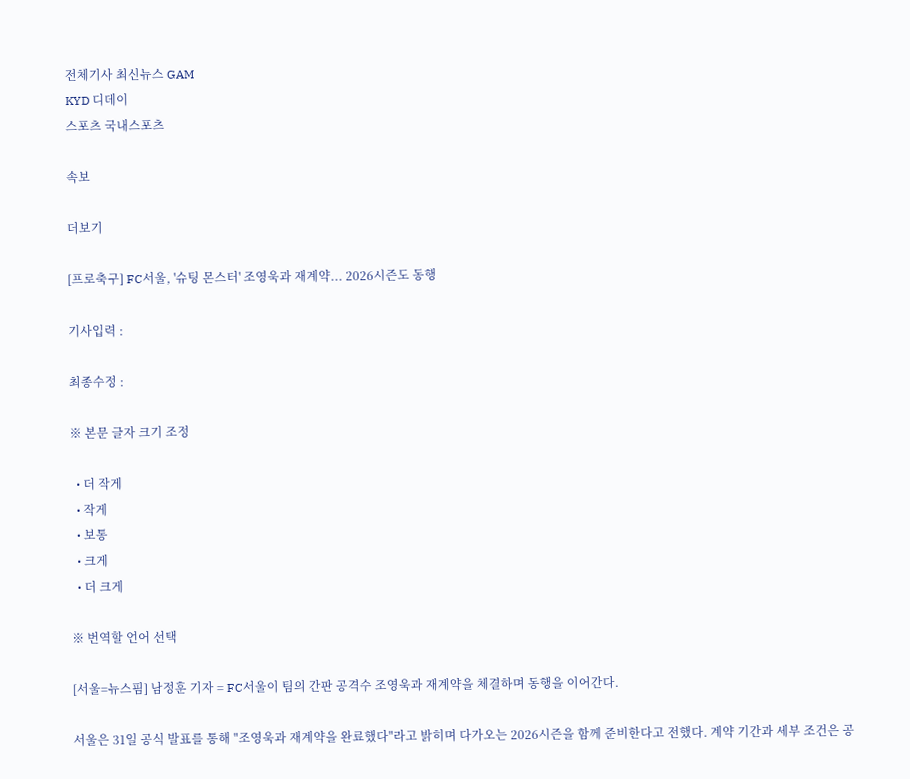전체기사 최신뉴스 GAM
KYD 디데이
스포츠 국내스포츠

속보

더보기

[프로축구] FC서울, '슈팅 몬스터' 조영욱과 재계약... 2026시즌도 동행

기사입력 :

최종수정 :

※ 본문 글자 크기 조정

  • 더 작게
  • 작게
  • 보통
  • 크게
  • 더 크게

※ 번역할 언어 선택

[서울=뉴스핌] 남정훈 기자 = FC서울이 팀의 간판 공격수 조영욱과 재계약을 체결하며 동행을 이어간다.

서울은 31일 공식 발표를 통해 "조영욱과 재계약을 완료했다"라고 밝히며 다가오는 2026시즌을 함께 준비한다고 전했다. 계약 기간과 세부 조건은 공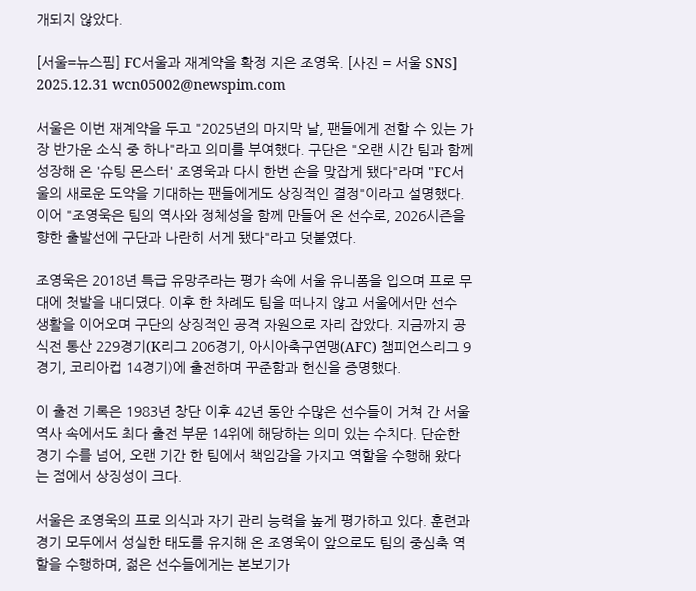개되지 않았다.

[서울=뉴스핌] FC서울과 재계약을 확정 지은 조영욱. [사진 = 서울 SNS] 2025.12.31 wcn05002@newspim.com

서울은 이번 재계약을 두고 "2025년의 마지막 날, 팬들에게 전할 수 있는 가장 반가운 소식 중 하나"라고 의미를 부여했다. 구단은 "오랜 시간 팀과 함께 성장해 온 '슈팅 몬스터' 조영욱과 다시 한번 손을 맞잡게 됐다"라며 "FC서울의 새로운 도약을 기대하는 팬들에게도 상징적인 결정"이라고 설명했다. 이어 "조영욱은 팀의 역사와 정체성을 함께 만들어 온 선수로, 2026시즌을 향한 출발선에 구단과 나란히 서게 됐다"라고 덧붙였다.

조영욱은 2018년 특급 유망주라는 평가 속에 서울 유니폼을 입으며 프로 무대에 첫발을 내디뎠다. 이후 한 차례도 팀을 떠나지 않고 서울에서만 선수 생활을 이어오며 구단의 상징적인 공격 자원으로 자리 잡았다. 지금까지 공식전 통산 229경기(K리그 206경기, 아시아축구연맹(AFC) 챔피언스리그 9경기, 코리아컵 14경기)에 출전하며 꾸준함과 헌신을 증명했다.

이 출전 기록은 1983년 창단 이후 42년 동안 수많은 선수들이 거쳐 간 서울 역사 속에서도 최다 출전 부문 14위에 해당하는 의미 있는 수치다. 단순한 경기 수를 넘어, 오랜 기간 한 팀에서 책임감을 가지고 역할을 수행해 왔다는 점에서 상징성이 크다.

서울은 조영욱의 프로 의식과 자기 관리 능력을 높게 평가하고 있다. 훈련과 경기 모두에서 성실한 태도를 유지해 온 조영욱이 앞으로도 팀의 중심축 역할을 수행하며, 젊은 선수들에게는 본보기가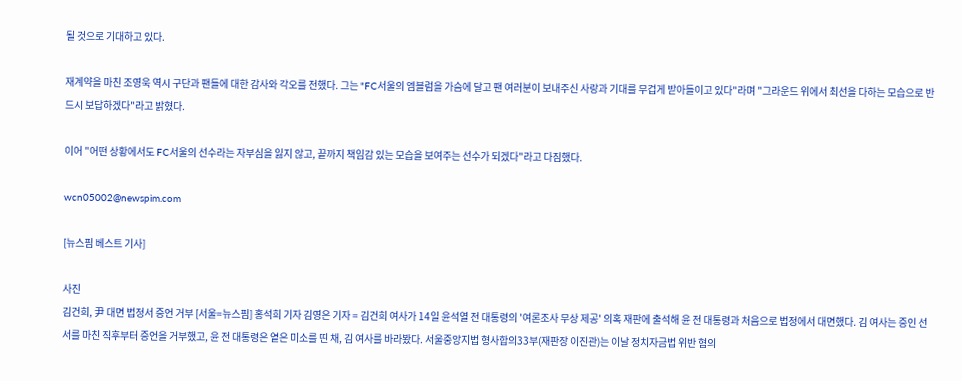될 것으로 기대하고 있다.

재계약을 마친 조영욱 역시 구단과 팬들에 대한 감사와 각오를 전했다. 그는 "FC서울의 엠블럼을 가슴에 달고 팬 여러분이 보내주신 사랑과 기대를 무겁게 받아들이고 있다"라며 "그라운드 위에서 최선을 다하는 모습으로 반드시 보답하겠다"라고 밝혔다.

이어 "어떤 상황에서도 FC서울의 선수라는 자부심을 잃지 않고, 끝까지 책임감 있는 모습을 보여주는 선수가 되겠다"라고 다짐했다.

wcn05002@newspim.com

[뉴스핌 베스트 기사]

사진
김건희, 尹 대면 법정서 증언 거부 [서울=뉴스핌] 홍석희 기자 김영은 기자 = 김건희 여사가 14일 윤석열 전 대통령의 '여론조사 무상 제공' 의혹 재판에 출석해 윤 전 대통령과 처음으로 법정에서 대면했다. 김 여사는 증인 선서를 마친 직후부터 증언을 거부했고, 윤 전 대통령은 옅은 미소를 띤 채, 김 여사를 바라봤다. 서울중앙지법 형사합의33부(재판장 이진관)는 이날 정치자금법 위반 혐의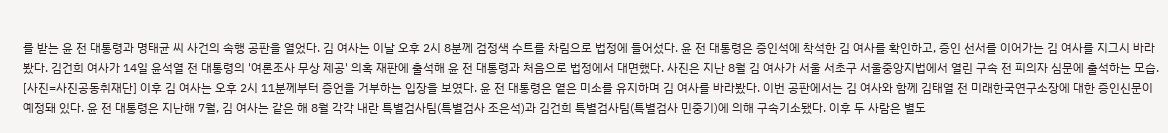를 받는 윤 전 대통령과 명태균 씨 사건의 속행 공판을 열었다. 김 여사는 이날 오후 2시 8분께 검정색 수트를 차림으로 법정에 들어섰다. 윤 전 대통령은 증인석에 착석한 김 여사를 확인하고, 증인 선서를 이어가는 김 여사를 지그시 바라봤다. 김건희 여사가 14일 윤석열 전 대통령의 '여론조사 무상 제공' 의혹 재판에 출석해 윤 전 대통령과 처음으로 법정에서 대면했다. 사진은 지난 8월 김 여사가 서울 서초구 서울중앙지법에서 열린 구속 전 피의자 심문에 출석하는 모습. [사진=사진공동취재단] 이후 김 여사는 오후 2시 11분께부터 증언을 거부하는 입장을 보였다. 윤 전 대통령은 옅은 미소를 유지하며 김 여사를 바라봤다. 이번 공판에서는 김 여사와 함께 김태열 전 미래한국연구소장에 대한 증인신문이 예정돼 있다. 윤 전 대통령은 지난해 7월, 김 여사는 같은 해 8월 각각 내란 특별검사팀(특별검사 조은석)과 김건희 특별검사팀(특별검사 민중기)에 의해 구속기소됐다. 이후 두 사람은 별도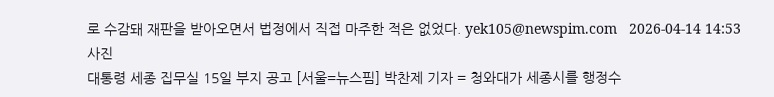로 수감돼 재판을 받아오면서 법정에서 직접 마주한 적은 없었다. yek105@newspim.com   2026-04-14 14:53
사진
대통령 세종 집무실 15일 부지 공고 [서울=뉴스핌] 박찬제 기자 = 청와대가 세종시를 행정수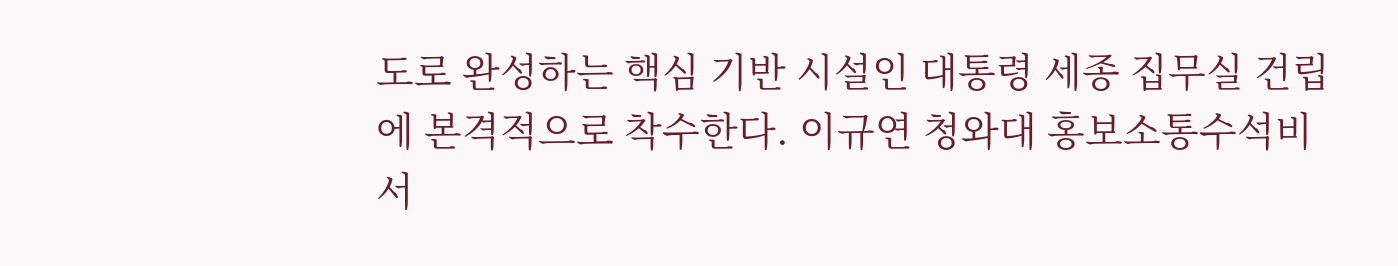도로 완성하는 핵심 기반 시설인 대통령 세종 집무실 건립에 본격적으로 착수한다. 이규연 청와대 홍보소통수석비서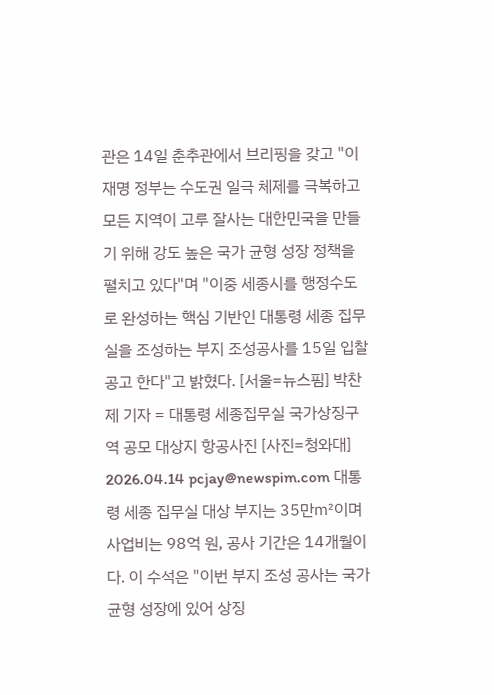관은 14일 춘추관에서 브리핑을 갖고 "이재명 정부는 수도권 일극 체제를 극복하고 모든 지역이 고루 잘사는 대한민국을 만들기 위해 강도 높은 국가 균형 성장 정책을 펼치고 있다"며 "이중 세종시를 행정수도로 완성하는 핵심 기반인 대통령 세종 집무실을 조성하는 부지 조성공사를 15일 입찰공고 한다"고 밝혔다. [서울=뉴스핌] 박찬제 기자 = 대통령 세종집무실 국가상징구역 공모 대상지 항공사진 [사진=청와대] 2026.04.14 pcjay@newspim.com 대통령 세종 집무실 대상 부지는 35만㎡이며 사업비는 98억 원, 공사 기간은 14개월이다. 이 수석은 "이번 부지 조성 공사는 국가 균형 성장에 있어 상징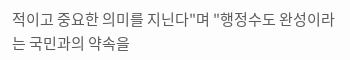적이고 중요한 의미를 지닌다"며 "행정수도 완성이라는 국민과의 약속을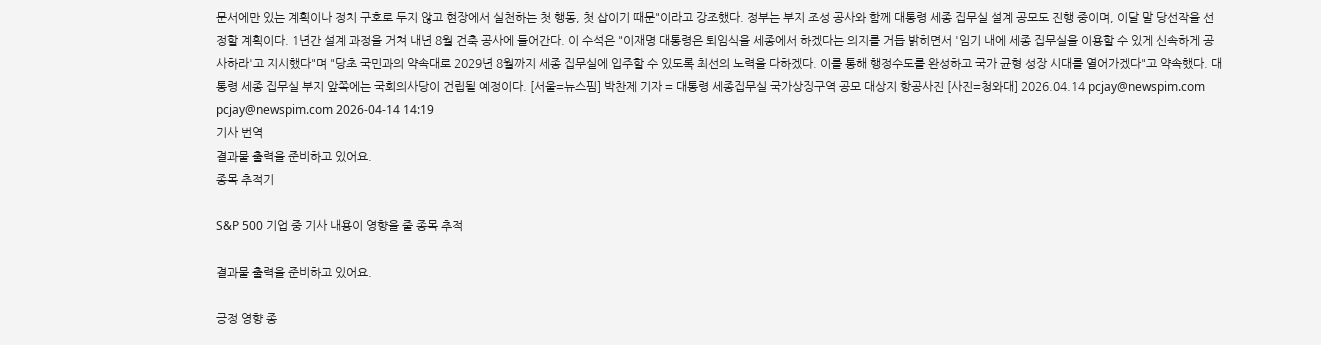문서에만 있는 계획이나 정치 구호로 두지 않고 현장에서 실천하는 첫 행동, 첫 삽이기 때문"이라고 강조했다. 정부는 부지 조성 공사와 함께 대통령 세종 집무실 설계 공모도 진행 중이며, 이달 말 당선작을 선정할 계획이다. 1년간 설계 과정을 거쳐 내년 8월 건축 공사에 들어간다. 이 수석은 "이재명 대통령은 퇴임식을 세종에서 하겠다는 의지를 거듭 밝히면서 '임기 내에 세종 집무실을 이용할 수 있게 신속하게 공사하라'고 지시했다"며 "당초 국민과의 약속대로 2029년 8월까지 세종 집무실에 입주할 수 있도록 최선의 노력을 다하겠다. 이를 통해 행정수도를 완성하고 국가 균형 성장 시대를 열어가겠다"고 약속했다. 대통령 세종 집무실 부지 앞쪽에는 국회의사당이 건립될 예정이다. [서울=뉴스핌] 박찬제 기자 = 대통령 세종집무실 국가상징구역 공모 대상지 항공사진 [사진=청와대] 2026.04.14 pcjay@newspim.com pcjay@newspim.com 2026-04-14 14:19
기사 번역
결과물 출력을 준비하고 있어요.
종목 추적기

S&P 500 기업 중 기사 내용이 영향을 줄 종목 추적

결과물 출력을 준비하고 있어요.

긍정 영향 종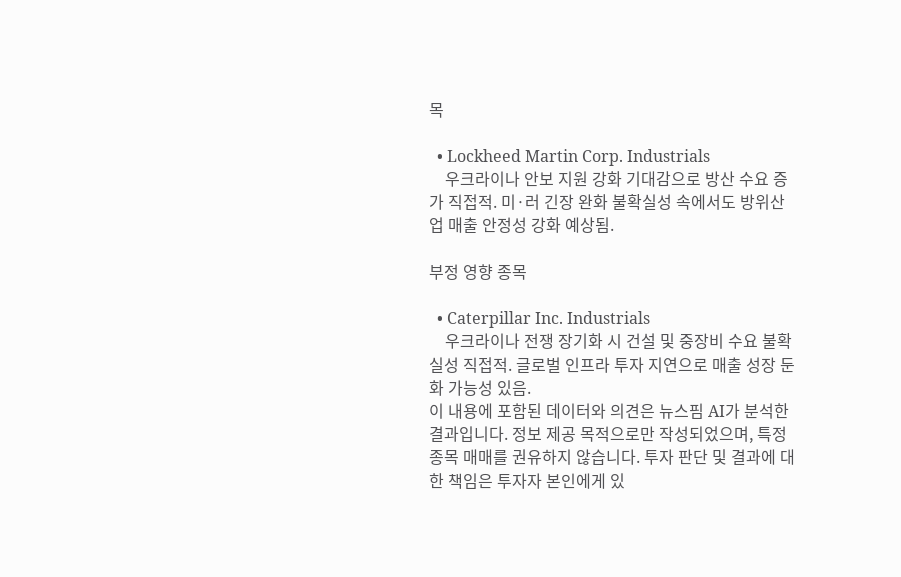목

  • Lockheed Martin Corp. Industrials
    우크라이나 안보 지원 강화 기대감으로 방산 수요 증가 직접적. 미·러 긴장 완화 불확실성 속에서도 방위산업 매출 안정성 강화 예상됨.

부정 영향 종목

  • Caterpillar Inc. Industrials
    우크라이나 전쟁 장기화 시 건설 및 중장비 수요 불확실성 직접적. 글로벌 인프라 투자 지연으로 매출 성장 둔화 가능성 있음.
이 내용에 포함된 데이터와 의견은 뉴스핌 AI가 분석한 결과입니다. 정보 제공 목적으로만 작성되었으며, 특정 종목 매매를 권유하지 않습니다. 투자 판단 및 결과에 대한 책임은 투자자 본인에게 있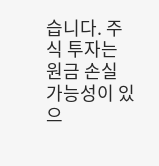습니다. 주식 투자는 원금 손실 가능성이 있으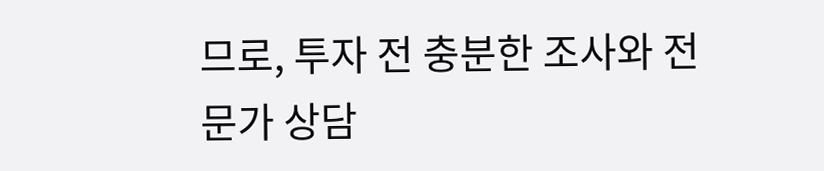므로, 투자 전 충분한 조사와 전문가 상담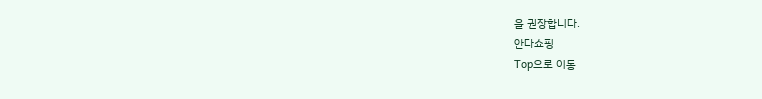을 권장합니다.
안다쇼핑
Top으로 이동